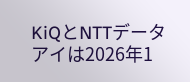KiQとNTTデータアイは2026年1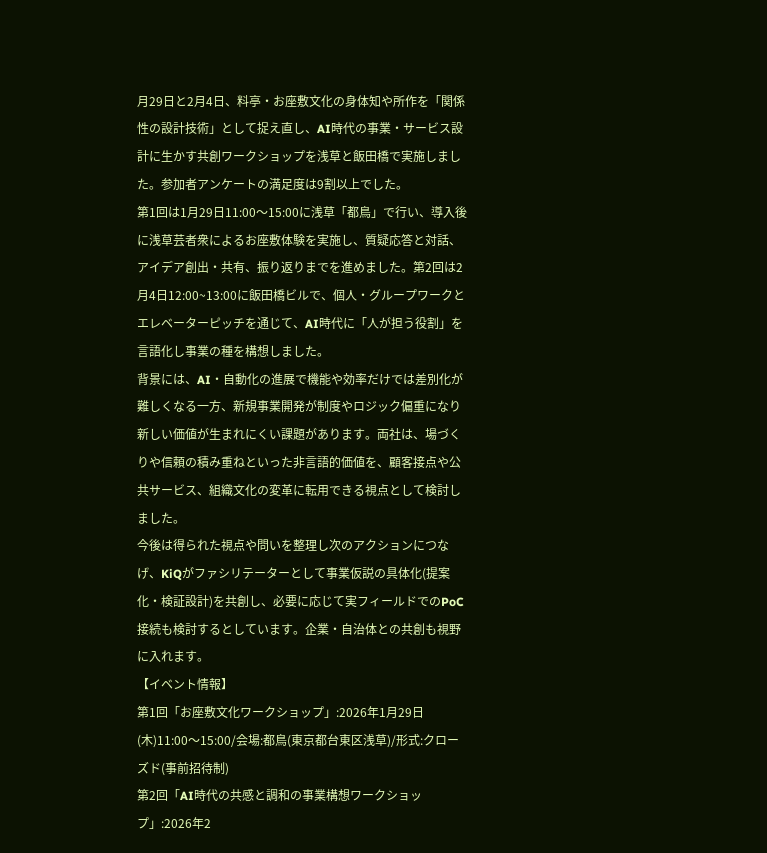月29日と2月4日、料亭・お座敷文化の身体知や所作を「関係性の設計技術」として捉え直し、AI時代の事業・サービス設計に生かす共創ワークショップを浅草と飯田橋で実施しました。参加者アンケートの満足度は9割以上でした。
第1回は1月29日11:00〜15:00に浅草「都鳥」で行い、導入後に浅草芸者衆によるお座敷体験を実施し、質疑応答と対話、アイデア創出・共有、振り返りまでを進めました。第2回は2月4日12:00~13:00に飯田橋ビルで、個人・グループワークとエレベーターピッチを通じて、AI時代に「人が担う役割」を言語化し事業の種を構想しました。
背景には、AI・自動化の進展で機能や効率だけでは差別化が難しくなる一方、新規事業開発が制度やロジック偏重になり新しい価値が生まれにくい課題があります。両社は、場づくりや信頼の積み重ねといった非言語的価値を、顧客接点や公共サービス、組織文化の変革に転用できる視点として検討しました。
今後は得られた視点や問いを整理し次のアクションにつなげ、KiQがファシリテーターとして事業仮説の具体化(提案化・検証設計)を共創し、必要に応じて実フィールドでのPoC接続も検討するとしています。企業・自治体との共創も視野に入れます。
【イベント情報】
第1回「お座敷文化ワークショップ」:2026年1月29日(木)11:00〜15:00/会場:都鳥(東京都台東区浅草)/形式:クローズド(事前招待制)
第2回「AI時代の共感と調和の事業構想ワークショップ」:2026年2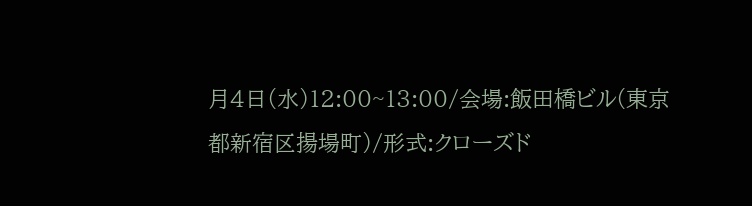月4日(水)12:00~13:00/会場:飯田橋ビル(東京都新宿区揚場町)/形式:クローズド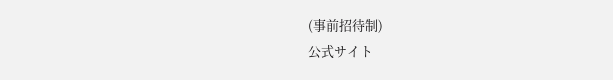(事前招待制)
公式サイト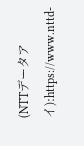(NTTデータアイ):https://www.nttd-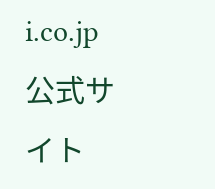i.co.jp
公式サイト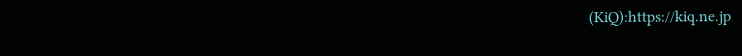(KiQ):https://kiq.ne.jp